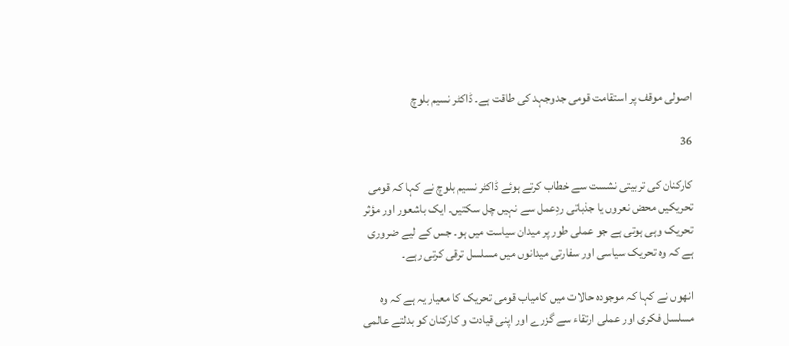اصولی موقف پر استقامت قومی جدوجہد کی طاقت ہے۔ ڈاکٹر نسیم بلوچ

36

کارکنان کی تربیتی نشست سے خطاب کرتے ہوئے ڈاکٹر نسیم بلوچ نے کہا کہ قومی تحریکیں محض نعروں یا جذباتی ردِعمل سے نہیں چل سکتیں۔ ایک باشعور اور مؤثر تحریک وہی ہوتی ہے جو عملی طور پر میدان سیاست میں ہو۔ جس کے لیے ضروری ہے کہ وہ تحریک سیاسی اور سفارتی میدانوں میں مسلسل ترقی کرتی رہے۔

انھوں نے کہا کہ موجودہ حالات میں کامیاب قومی تحریک کا معیار یہ ہے کہ وہ مسلسل فکری اور عملی ارتقاء سے گزرے اور اپنی قیادت و کارکنان کو بدلتے عالمی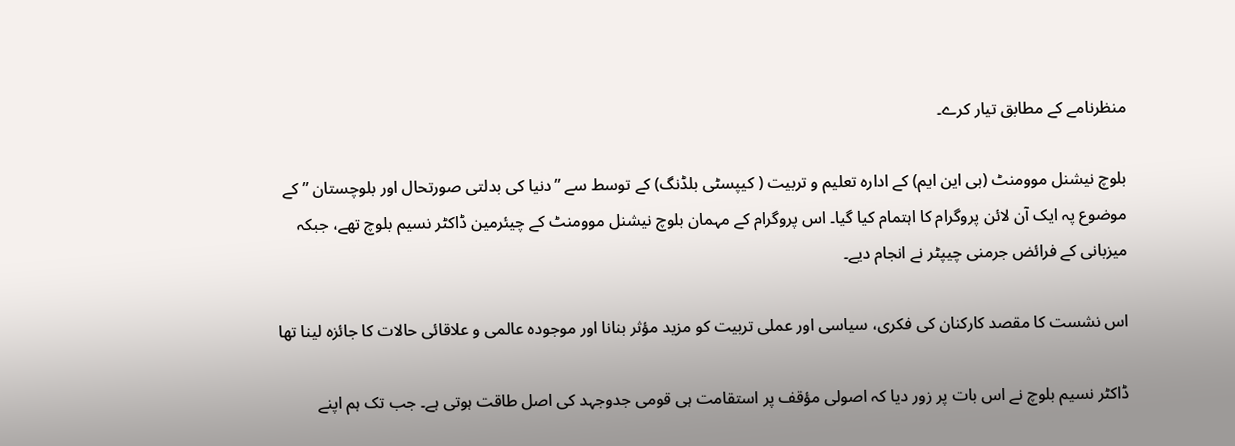منظرنامے کے مطابق تیار کرے۔

بلوچ نیشنل موومنٹ (بی این ایم) کے ادارہ تعلیم و تربیت ( کیپسٹی بلڈنگ) کے توسط سے ”دنیا کی بدلتی صورتحال اور بلوچستان ” کے موضوع پہ ایک آن لائن پروگرام کا اہتمام کیا گیا۔ اس پروگرام کے مہمان بلوچ نیشنل موومنٹ کے چیئرمین ڈاکٹر نسیم بلوچ تھے، جبکہ میزبانی کے فرائض جرمنی چیپٹر نے انجام دیے۔

اس نشست کا مقصد کارکنان کی فکری، سیاسی اور عملی تربیت کو مزید مؤثر بنانا اور موجودہ عالمی و علاقائی حالات کا جائزہ لینا تھا

ڈاکٹر نسیم بلوچ نے اس بات پر زور دیا کہ اصولی مؤقف پر استقامت ہی قومی جدوجہد کی اصل طاقت ہوتی ہے۔ جب تک ہم اپنے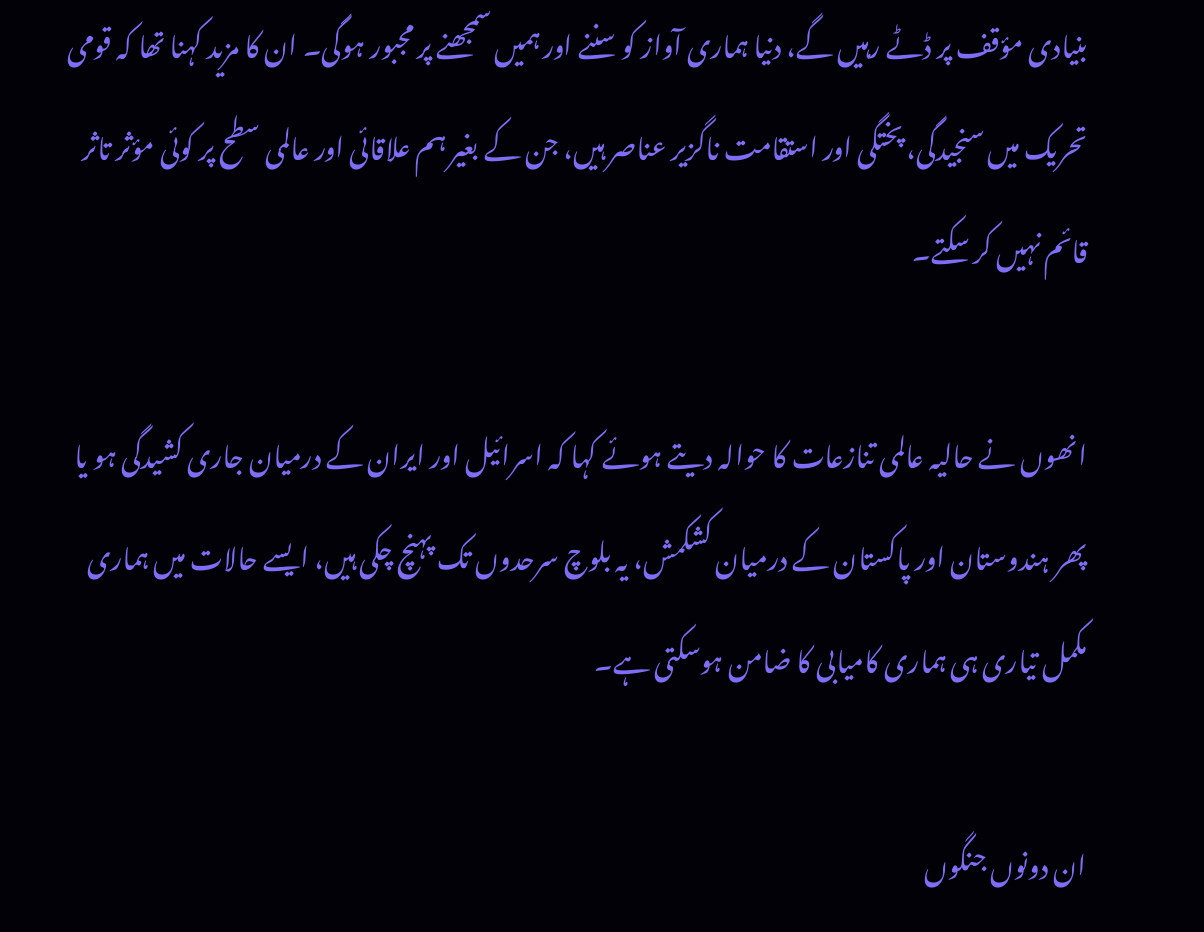بنیادی مؤقف پر ڈٹے رہیں گے، دنیا ہماری آواز کو سننے اور ہمیں سمجھنے پر مجبور ہوگی۔ ان کا مزید کہنا تھا کہ قومی تحریک میں سنجیدگی، پختگی اور استقامت ناگزیر عناصر ہیں، جن کے بغیر ہم علاقائی اور عالمی سطح پر کوئی مؤثر تاثر قائم نہیں کر سکتے۔

انھوں نے حالیہ عالمی تنازعات کا حوالہ دیتے ہوئے کہا کہ اسرائیل اور ایران کے درمیان جاری کشیدگی ہو یا پھر ہندوستان اور پاکستان کے درمیان کشکمش، یہ بلوچ سرحدوں تک پہنچ چکی ہیں، ایسے حالات میں ہماری مکمل تیاری ہی ہماری کامیابی کا ضامن ہوسکتی ہے۔

ان دونوں جنگوں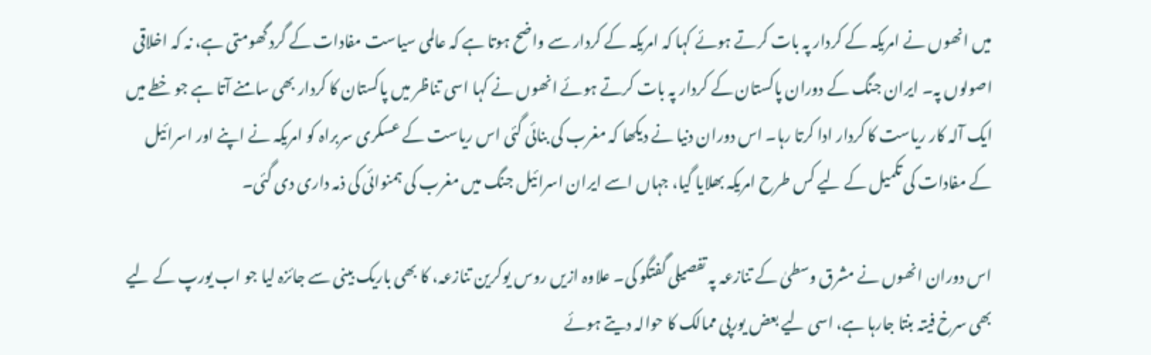میں انھوں نے امریکہ کے کردار پہ بات کرتے ہوئے کہا کہ امریکہ کے کردار سے واضح ہوتا ہے کہ عالمی سیاست مفادات کے گرد گھومتی ہے، نہ کہ اخلاقی اصولوں پہ۔ ایران جنگ کے دوران پاکستان کے کردار پہ بات کرتے ہوئے انھوں نے کہا اسی تناظر میں پاکستان کا کردار بھی سامنے آتا ہے جو خطے میں ایک آلہ کار ریاست کا کردار ادا کرتا رہا۔ اس دوران دنیا نے دیکھا کہ مغرب کی بنائی گئی اس ریاست کے عسکری سربراہ کو امریکہ نے اپنے اور اسرائیل کے مفادات کی تکمیل کے لیے کس طرح امریکہ بھلایا گیا، جہاں اسے ایران اسرائیل جنگ میں مغرب کی ہمنوائی کی ذمہ داری دی گئی۔

اس دوران انھوں نے مشرق وسطیٰ کے تنازعہ پہ تفصیلی گفتگو کی۔ علاوہ ازیں روس یوکرین تنازعہ، کا بھی باریک بینی سے جائزہ لیا جو اب یورپ کے لیے بھی سرخ فیتہ بنتا جارہا ہے، اسی لیے بعض یورپی ممالک کا حوالہ دیتے ہوئے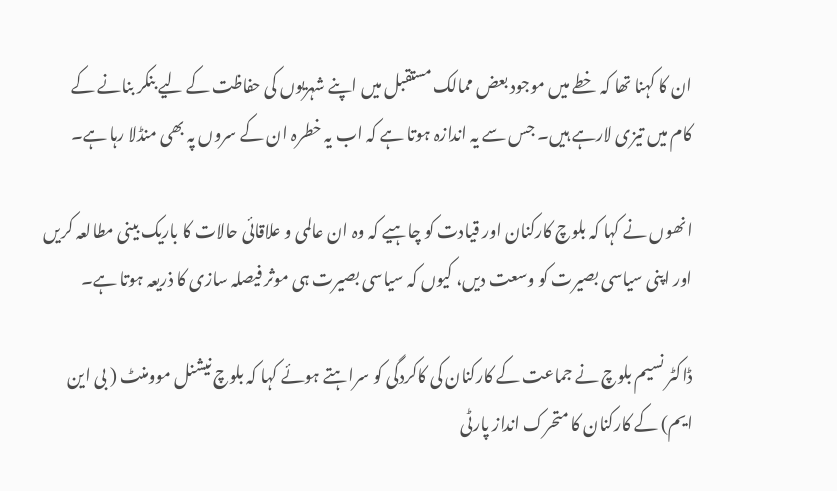ان کا کہنا تھا کہ خطے میں موجود بعض ممالک مستقبل میں اپنے شہریوں کی حفاظت کے لیے بنکر بنانے کے کام میں تیزی لارہے ہیں۔ جس سے یہ اندازہ ہوتا ہے کہ اب یہ خطرہ ان کے سروں پہ بھی منڈلا رہا ہے۔

انھوں نے کہا کہ بلوچ کارکنان اور قیادت کو چاہیے کہ وہ ان عالمی و علاقائی حالات کا باریک بینی مطالعہ کریں اور اپنی سیاسی بصیرت کو وسعت دیں، کیوں کہ سیاسی بصیرت ہی موثر فیصلہ سازی کا ذریعہ ہوتا ہے۔

ڈاکٹر نسیم بلوچ نے جماعت کے کارکنان کی کاکردگی کو سراہتے ہوئے کہا کہ بلوچ نیشنل موومنٹ ( بی این ایم) کے کارکنان کا متحرک انداز پارٹی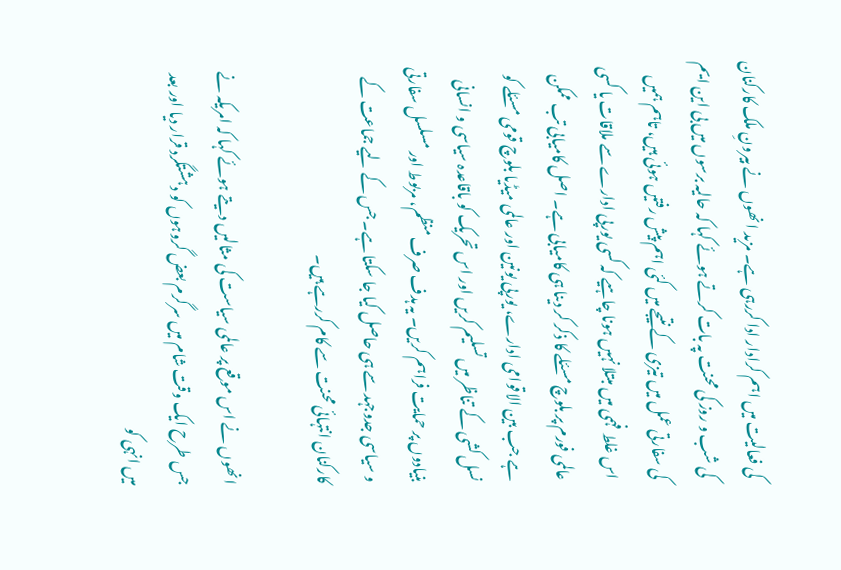کی فعالیت میں اہم کرادار ادا کررہی ہے۔ مزید انھوں نے بیرونِ ملک کارکنان کی شب و روز کی محنت پہ بات کرتے ہوئے کہا کہ حالیہ برسوں میں بی این ایم کی سفارتی عمل میں تیزی کے نتیجے میں کئی اہم پیش رفتیں ہوئی ہیں، تاہم ہمیں اس غلط فہمی میں مبتلا نہیں ہونا چاہیے کہ کسی یورپی ادارے سے ملاقات یا کسی عالمی فورم پر بلوچ مسئلے کا ذکر کر دینا ہی کامیابی ہے۔ اصل کامیابی تب ممکن ہے جب بین الاقوامی ادارے، یورپی یونین اور عالمی میڈیا بلوچ قومی مسئلے کو نسل کشی کے تناظر میں تسلیم کریں اور اس تحریک کو باقاعدہ سیاسی و انسانی بنیادوں پر حمایت فراہم کریں۔ یہ ہدف صرف منظم، مربوط اور مسلسل سفارتی و سیاسی جدوجہد سے ہی حاصل کیا جا سکتا ہے۔ جس کے لیے جماعت کے کارکنان انتہائی محنت سے کام کررہے ہیں۔

انھوں نے اس موقع پر عالمی سیاست کی مثالیں دیتے ہوئے کہا کہ امریکہ نے جس طرح ایک وقت شام میں سرگرم بعض گروہوں کو دہشتگرد قرار دیا اور بعد میں انہی کو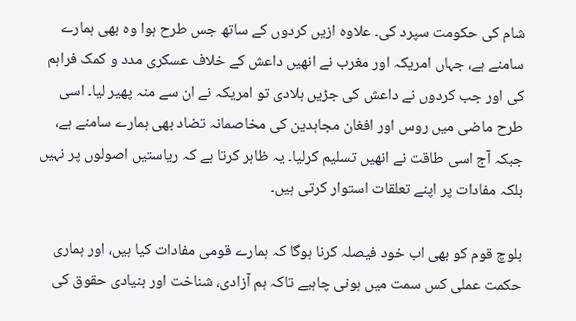شام کی حکومت سپرد کی۔ علاوہ ازیں کردوں کے ساتھ جس طرح ہوا وہ بھی ہمارے سامنے ہے، جہاں امریکہ اور مغرب نے انھیں داعش کے خلاف عسکری مدد و کمک فراہم کی اور جب کردوں نے داعش کی جڑیں ہلادی تو امریکہ نے ان سے منہ پھیر لیا۔ اسی طرح ماضی میں روس اور افغان مجاہدین کی مخاصمانہ تضاد بھی ہمارے سامنے ہے، جبکہ آج اسی طاقت نے انھیں تسلیم کرلیا۔ یہ ظاہر کرتا ہے کہ ریاستیں اصولوں پر نہیں بلکہ مفادات پر اپنے تعلقات استوار کرتی ہیں۔

بلوچ قوم کو بھی اب خود فیصلہ کرنا ہوگا کہ ہمارے قومی مفادات کیا ہیں، اور ہماری حکمت عملی کس سمت میں ہونی چاہیے تاکہ ہم آزادی، شناخت اور بنیادی حقوق کی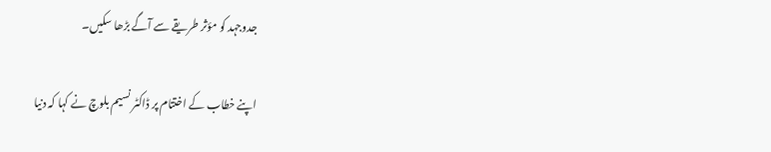جدوجہد کو مؤثر طریقے سے آگے بڑھا سکیں۔

اپنے خطاب کے اختتام پر ڈاکٹر نسیم بلوچ نے کہا کہ دنیا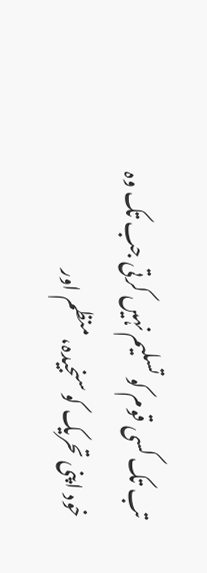تب تک کسی قوم کو تسلیم نہیں کرتی جب تک وہ خود اپنی تحریک کو سنجیدہ، منظم اور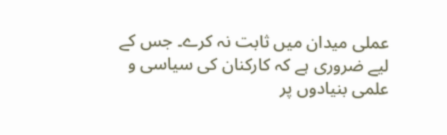عملی میدان میں ثابت نہ کرے۔ جس کے لیے ضروری ہے کہ کارکنان کی سیاسی و علمی بنیادوں پر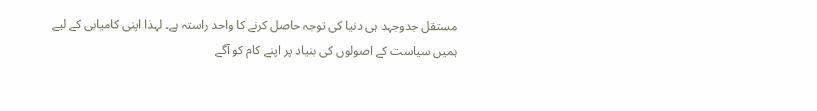مستقل جدوجہد ہی دنیا کی توجہ حاصل کرنے کا واحد راستہ ہے۔ لہذا اپنی کامیابی کے لیے ہمیں سیاست کے اصولوں کی بنیاد پر اپنے کام کو آگے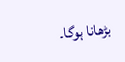بڑھانا ہوگا۔